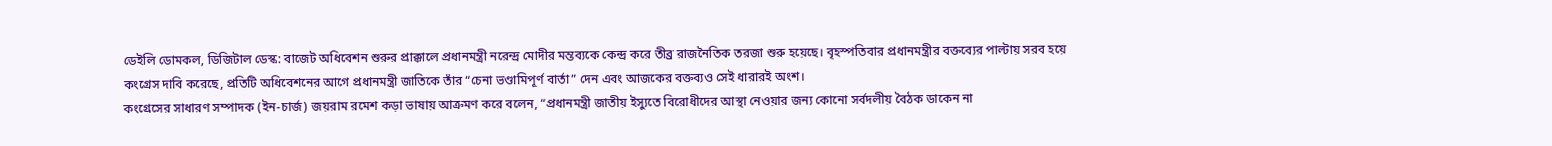ডেইলি ডোমকল, ডিজিটাল ডেস্ক: বাজেট অধিবেশন শুরুর প্রাক্কালে প্রধানমন্ত্রী নরেন্দ্র মোদীর মন্তব্যকে কেন্দ্র করে তীব্র রাজনৈতিক তরজা শুরু হয়েছে। বৃহস্পতিবার প্রধানমন্ত্রীর বক্তব্যের পাল্টায় সরব হয়ে কংগ্রেস দাবি করেছে, প্রতিটি অধিবেশনের আগে প্রধানমন্ত্রী জাতিকে তাঁর “চেনা ভণ্ডামিপূর্ণ বার্তা” দেন এবং আজকের বক্তব্যও সেই ধারারই অংশ।
কংগ্রেসের সাধারণ সম্পাদক (ইন-চার্জ) জয়রাম রমেশ কড়া ভাষায় আক্রমণ করে বলেন, “প্রধানমন্ত্রী জাতীয় ইস্যুতে বিরোধীদের আস্থা নেওয়ার জন্য কোনো সর্বদলীয় বৈঠক ডাকেন না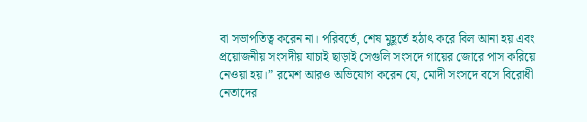বা সভাপতিত্ব করেন না। পরিবর্তে, শেষ মুহূর্তে হঠাৎ করে বিল আনা হয় এবং প্রয়োজনীয় সংসদীয় যাচাই ছাড়াই সেগুলি সংসদে গায়ের জোরে পাস করিয়ে নেওয়া হয়।” রমেশ আরও অভিযোগ করেন যে, মোদী সংসদে বসে বিরোধী নেতাদের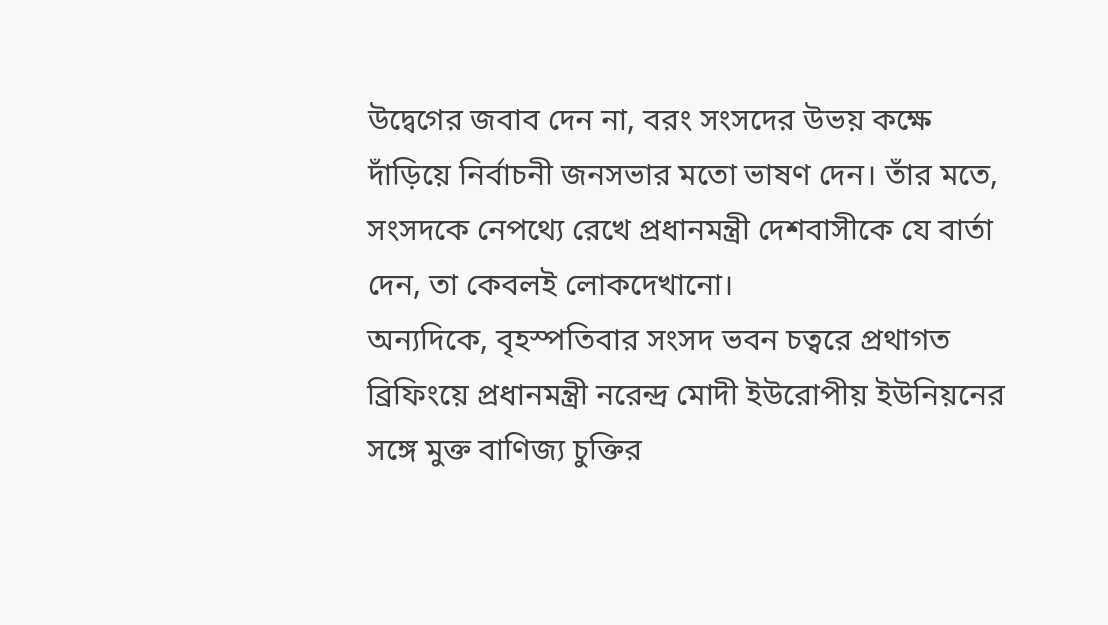উদ্বেগের জবাব দেন না, বরং সংসদের উভয় কক্ষে দাঁড়িয়ে নির্বাচনী জনসভার মতো ভাষণ দেন। তাঁর মতে, সংসদকে নেপথ্যে রেখে প্রধানমন্ত্রী দেশবাসীকে যে বার্তা দেন, তা কেবলই লোকদেখানো।
অন্যদিকে, বৃহস্পতিবার সংসদ ভবন চত্বরে প্রথাগত ব্রিফিংয়ে প্রধানমন্ত্রী নরেন্দ্র মোদী ইউরোপীয় ইউনিয়নের সঙ্গে মুক্ত বাণিজ্য চুক্তির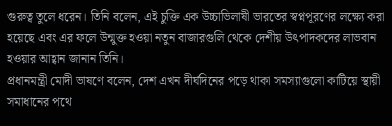গুরুত্ব তুলে ধরেন। তিনি বলেন, এই চুক্তি এক উচ্চাভিলাষী ভারতের স্বপ্নপূরণের লক্ষ্যে করা হয়েছে এবং এর ফলে উন্মুক্ত হওয়া নতুন বাজারগুলি থেকে দেশীয় উৎপাদকদের লাভবান হওয়ার আহ্বান জানান তিনি।
প্রধানমন্ত্রী মোদী ভাষণে বলেন, দেশ এখন দীর্ঘদিনের পড়ে থাকা সমস্যাগুলো কাটিয়ে স্থায়ী সমাধানের পথে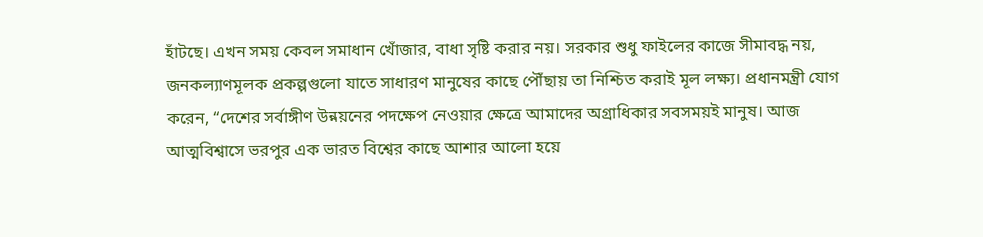হাঁটছে। এখন সময় কেবল সমাধান খোঁজার, বাধা সৃষ্টি করার নয়। সরকার শুধু ফাইলের কাজে সীমাবদ্ধ নয়, জনকল্যাণমূলক প্রকল্পগুলো যাতে সাধারণ মানুষের কাছে পৌঁছায় তা নিশ্চিত করাই মূল লক্ষ্য। প্রধানমন্ত্রী যোগ করেন, “দেশের সর্বাঙ্গীণ উন্নয়নের পদক্ষেপ নেওয়ার ক্ষেত্রে আমাদের অগ্রাধিকার সবসময়ই মানুষ। আজ আত্মবিশ্বাসে ভরপুর এক ভারত বিশ্বের কাছে আশার আলো হয়ে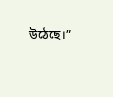উঠেছে।”